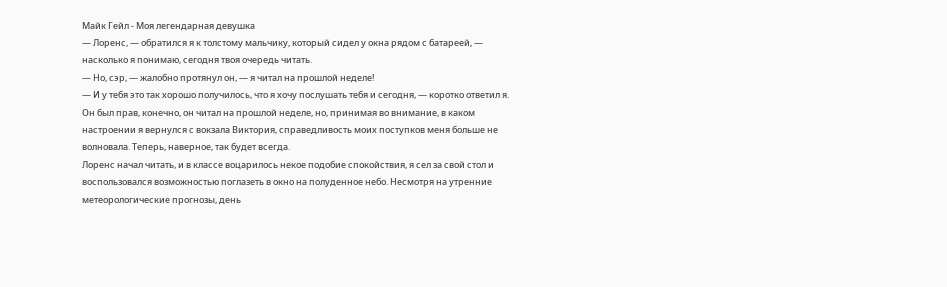Майк Гейл - Моя легендарная девушка
— Лоренс, — обратился я к толстому мальчику, который сидел у окна рядом с батареей, — насколько я понимаю, сегодня твоя очередь читать.
— Но, сэр, — жалобно протянул он, — я читал на прошлой неделе!
— И у тебя это так хорошо получилось, что я хочу послушать тебя и сегодня, — коротко ответил я.
Он был прав, конечно, он читал на прошлой неделе, но, принимая во внимание, в каком настроении я вернулся с вокзала Виктория, справедливость моих поступков меня больше не волновала. Теперь, наверное, так будет всегда.
Лоренс начал читать, и в классе воцарилось некое подобие спокойствия, я сел за свой стол и воспользовался возможностью поглазеть в окно на полуденное небо. Несмотря на утренние метеорологические прогнозы, день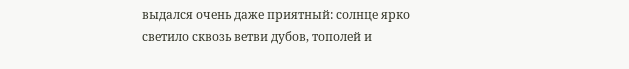выдался очень даже приятный: солнце ярко светило сквозь ветви дубов, тополей и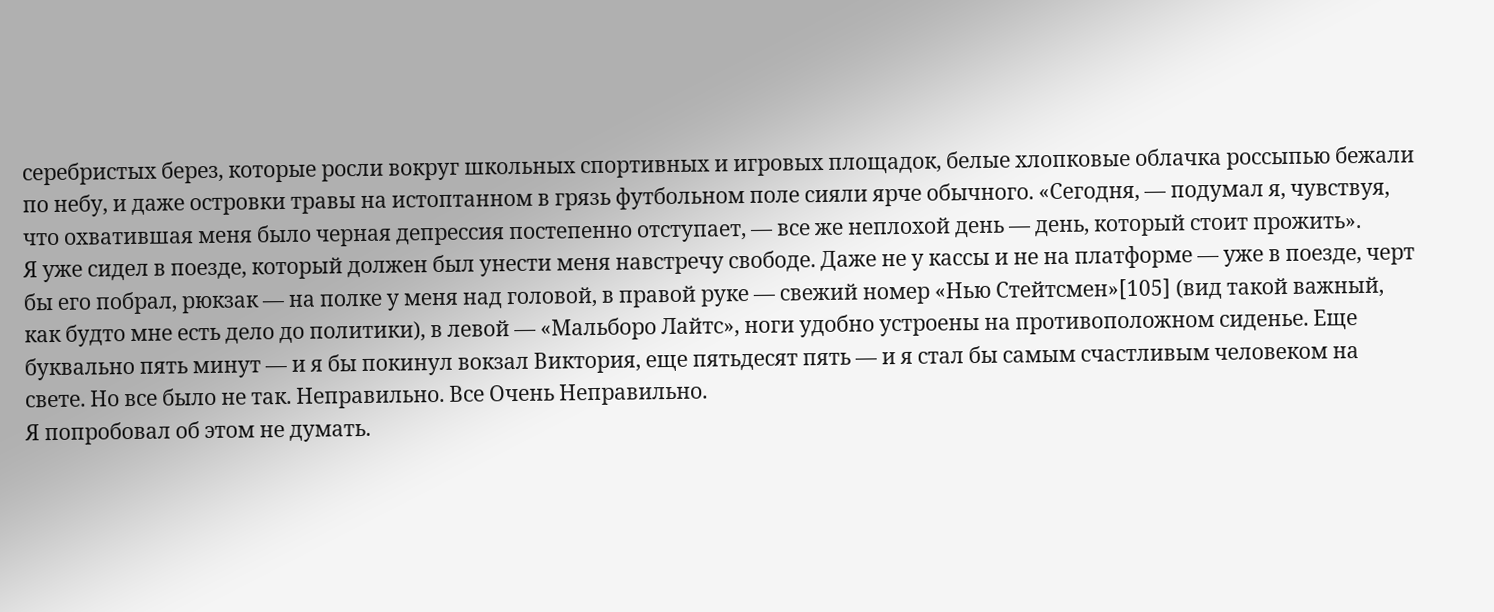серебристых берез, которые росли вокруг школьных спортивных и игровых площадок, белые хлопковые облачка россыпью бежали по небу, и даже островки травы на истоптанном в грязь футбольном поле сияли ярче обычного. «Сегодня, — подумал я, чувствуя, что охватившая меня было черная депрессия постепенно отступает, — все же неплохой день — день, который стоит прожить».
Я уже сидел в поезде, который должен был унести меня навстречу свободе. Даже не у кассы и не на платформе — уже в поезде, черт бы его побрал, рюкзак — на полке у меня над головой, в правой руке — свежий номер «Нью Стейтсмен»[105] (вид такой важный, как будто мне есть дело до политики), в левой — «Мальборо Лайтс», ноги удобно устроены на противоположном сиденье. Еще буквально пять минут — и я бы покинул вокзал Виктория, еще пятьдесят пять — и я стал бы самым счастливым человеком на свете. Но все было не так. Неправильно. Все Очень Неправильно.
Я попробовал об этом не думать.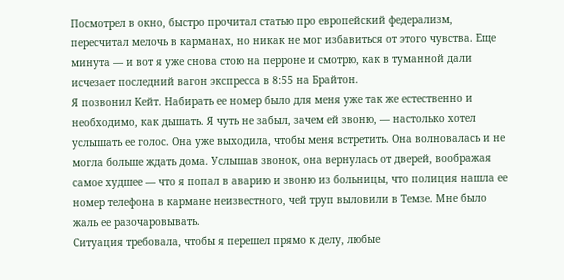Посмотрел в окно, быстро прочитал статью про европейский федерализм, пересчитал мелочь в карманах, но никак не мог избавиться от этого чувства. Еще минута — и вот я уже снова стою на перроне и смотрю, как в туманной дали исчезает последний вагон экспресса в 8:55 на Брайтон.
Я позвонил Кейт. Набирать ее номер было для меня уже так же естественно и необходимо, как дышать. Я чуть не забыл, зачем ей звоню, — настолько хотел услышать ее голос. Она уже выходила, чтобы меня встретить. Она волновалась и не могла больше ждать дома. Услышав звонок, она вернулась от дверей, воображая самое худшее — что я попал в аварию и звоню из больницы, что полиция нашла ее номер телефона в кармане неизвестного, чей труп выловили в Темзе. Мне было жаль ее разочаровывать.
Ситуация требовала, чтобы я перешел прямо к делу, любые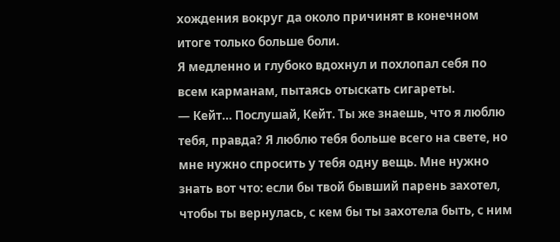хождения вокруг да около причинят в конечном итоге только больше боли.
Я медленно и глубоко вдохнул и похлопал себя по всем карманам, пытаясь отыскать сигареты.
— Кейт… Послушай, Кейт. Ты же знаешь, что я люблю тебя, правда? Я люблю тебя больше всего на свете, но мне нужно спросить у тебя одну вещь. Мне нужно знать вот что: если бы твой бывший парень захотел, чтобы ты вернулась, с кем бы ты захотела быть, с ним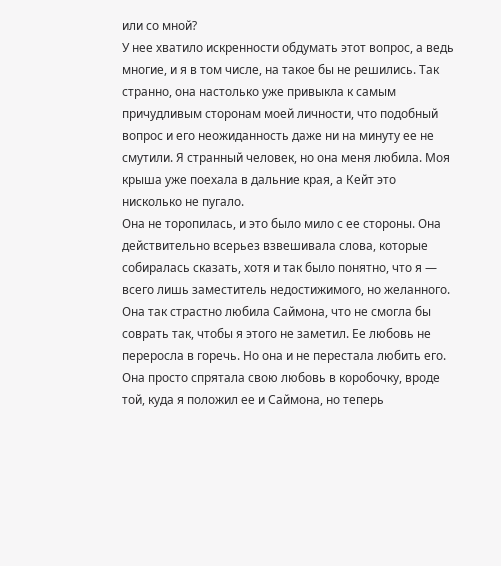или со мной?
У нее хватило искренности обдумать этот вопрос, а ведь многие, и я в том числе, на такое бы не решились. Так странно, она настолько уже привыкла к самым причудливым сторонам моей личности, что подобный вопрос и его неожиданность даже ни на минуту ее не смутили. Я странный человек, но она меня любила. Моя крыша уже поехала в дальние края, а Кейт это нисколько не пугало.
Она не торопилась, и это было мило с ее стороны. Она действительно всерьез взвешивала слова, которые собиралась сказать, хотя и так было понятно, что я — всего лишь заместитель недостижимого, но желанного. Она так страстно любила Саймона, что не смогла бы соврать так, чтобы я этого не заметил. Ее любовь не переросла в горечь. Но она и не перестала любить его. Она просто спрятала свою любовь в коробочку, вроде той, куда я положил ее и Саймона, но теперь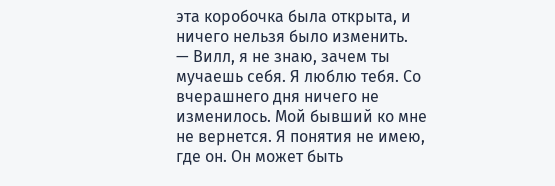эта коробочка была открыта, и ничего нельзя было изменить.
— Вилл, я не знаю, зачем ты мучаешь себя. Я люблю тебя. Со вчерашнего дня ничего не изменилось. Мой бывший ко мне не вернется. Я понятия не имею, где он. Он может быть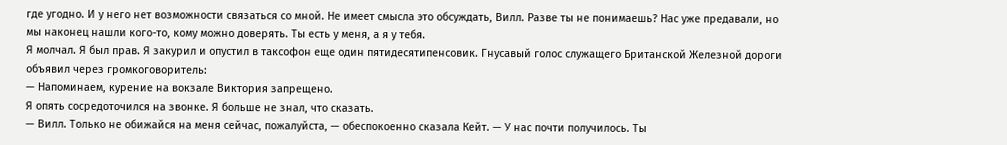где угодно. И у него нет возможности связаться со мной. Не имеет смысла это обсуждать, Вилл. Разве ты не понимаешь? Нас уже предавали, но мы наконец нашли кого-то, кому можно доверять. Ты есть у меня, а я у тебя.
Я молчал. Я был прав. Я закурил и опустил в таксофон еще один пятидесятипенсовик. Гнусавый голос служащего Британской Железной дороги объявил через громкоговоритель:
— Напоминаем, курение на вокзале Виктория запрещено.
Я опять сосредоточился на звонке. Я больше не знал, что сказать.
— Вилл. Только не обижайся на меня сейчас, пожалуйста, — обеспокоенно сказала Кейт. — У нас почти получилось. Ты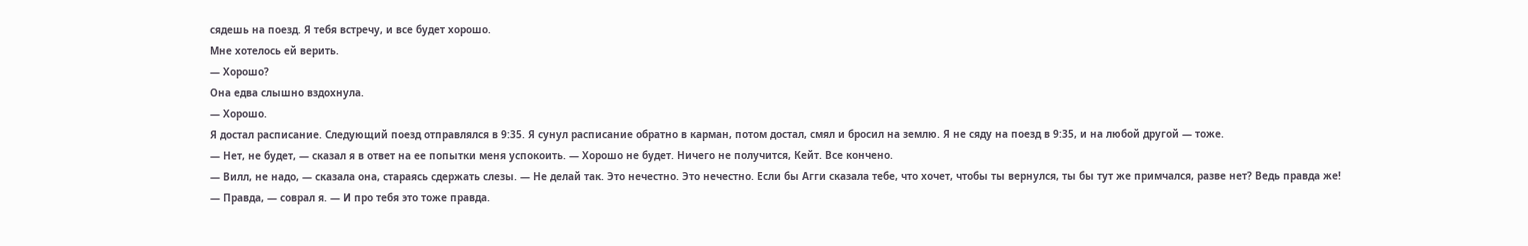сядешь на поезд. Я тебя встречу, и все будет хорошо.
Мне хотелось ей верить.
— Хорошо?
Она едва слышно вздохнула.
— Хорошо.
Я достал расписание. Следующий поезд отправлялся в 9:35. Я сунул расписание обратно в карман, потом достал, смял и бросил на землю. Я не сяду на поезд в 9:35, и на любой другой — тоже.
— Нет, не будет, — сказал я в ответ на ее попытки меня успокоить. — Хорошо не будет. Ничего не получится, Кейт. Все кончено.
— Вилл, не надо, — сказала она, стараясь сдержать слезы. — Не делай так. Это нечестно. Это нечестно. Если бы Агги сказала тебе, что хочет, чтобы ты вернулся, ты бы тут же примчался, разве нет? Ведь правда же!
— Правда, — соврал я. — И про тебя это тоже правда.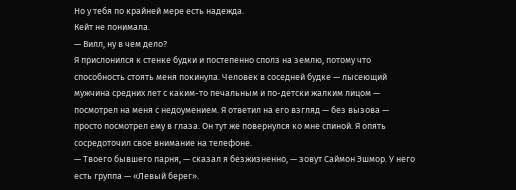Но у тебя по крайней мере есть надежда.
Кейт не понимала.
— Вилл, ну в чем дело?
Я прислонился к стенке будки и постепенно сполз на землю, потому что способность стоять меня покинула. Человек в соседней будке — лысеющий мужчина средних лет с каким-то печальным и по-детски жалким лицом — посмотрел на меня с недоумением. Я ответил на его взгляд — без вызова — просто посмотрел ему в глаза. Он тут же повернулся ко мне спиной. Я опять сосредоточил свое внимание на телефоне.
— Твоего бывшего парня, — сказал я безжизненно, — зовут Саймон Эшмор. У него есть группа — «Левый берег».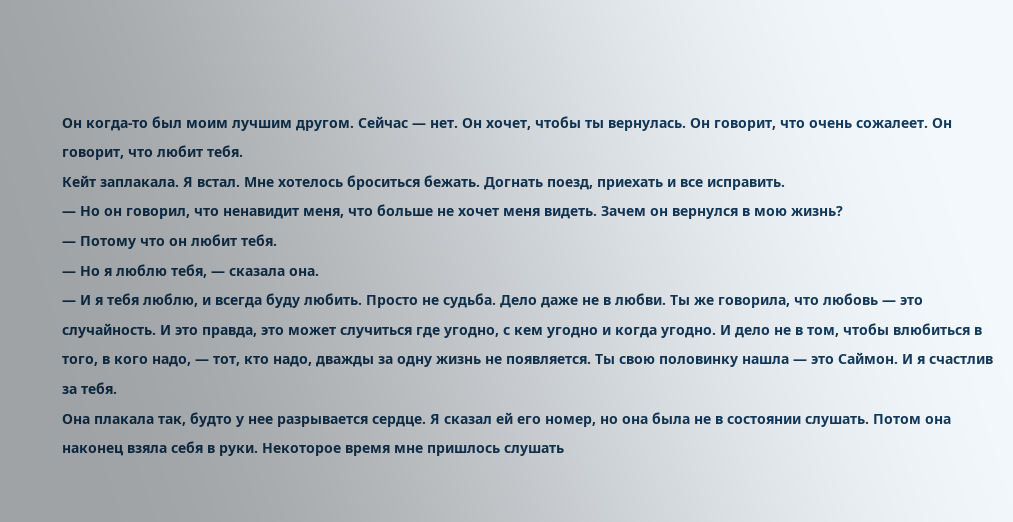Он когда-то был моим лучшим другом. Сейчас — нет. Он хочет, чтобы ты вернулась. Он говорит, что очень сожалеет. Он говорит, что любит тебя.
Кейт заплакала. Я встал. Мне хотелось броситься бежать. Догнать поезд, приехать и все исправить.
— Но он говорил, что ненавидит меня, что больше не хочет меня видеть. Зачем он вернулся в мою жизнь?
— Потому что он любит тебя.
— Но я люблю тебя, — сказала она.
— И я тебя люблю, и всегда буду любить. Просто не судьба. Дело даже не в любви. Ты же говорила, что любовь — это случайность. И это правда, это может случиться где угодно, с кем угодно и когда угодно. И дело не в том, чтобы влюбиться в того, в кого надо, — тот, кто надо, дважды за одну жизнь не появляется. Ты свою половинку нашла — это Саймон. И я счастлив за тебя.
Она плакала так, будто у нее разрывается сердце. Я сказал ей его номер, но она была не в состоянии слушать. Потом она наконец взяла себя в руки. Некоторое время мне пришлось слушать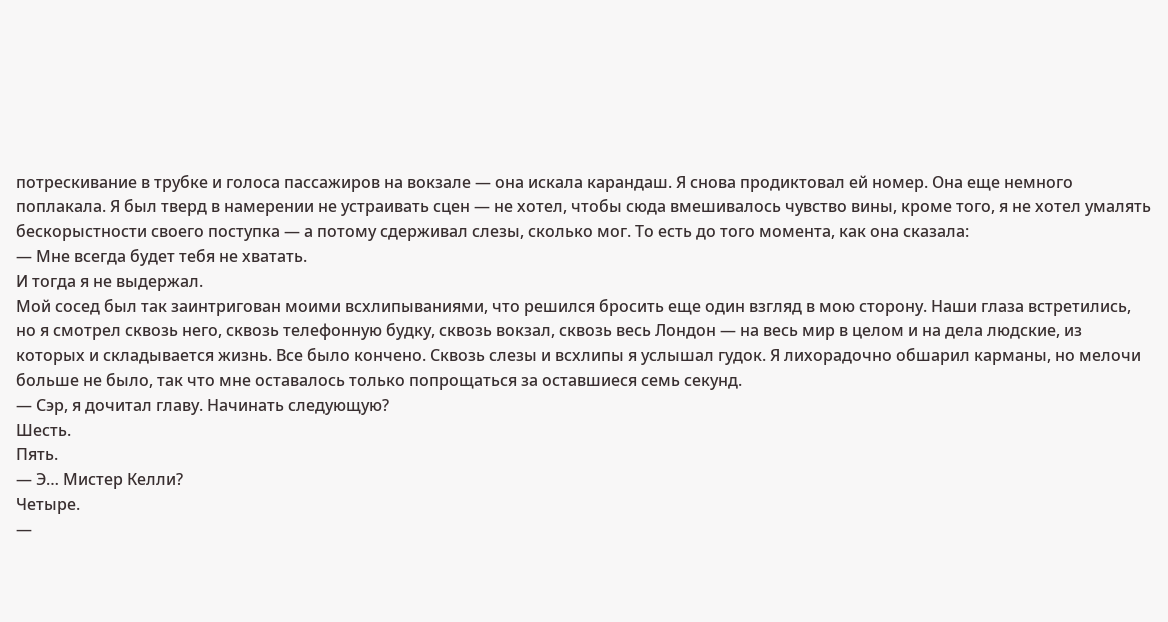потрескивание в трубке и голоса пассажиров на вокзале — она искала карандаш. Я снова продиктовал ей номер. Она еще немного поплакала. Я был тверд в намерении не устраивать сцен — не хотел, чтобы сюда вмешивалось чувство вины, кроме того, я не хотел умалять бескорыстности своего поступка — а потому сдерживал слезы, сколько мог. То есть до того момента, как она сказала:
— Мне всегда будет тебя не хватать.
И тогда я не выдержал.
Мой сосед был так заинтригован моими всхлипываниями, что решился бросить еще один взгляд в мою сторону. Наши глаза встретились, но я смотрел сквозь него, сквозь телефонную будку, сквозь вокзал, сквозь весь Лондон — на весь мир в целом и на дела людские, из которых и складывается жизнь. Все было кончено. Сквозь слезы и всхлипы я услышал гудок. Я лихорадочно обшарил карманы, но мелочи больше не было, так что мне оставалось только попрощаться за оставшиеся семь секунд.
— Сэр, я дочитал главу. Начинать следующую?
Шесть.
Пять.
— Э… Мистер Келли?
Четыре.
—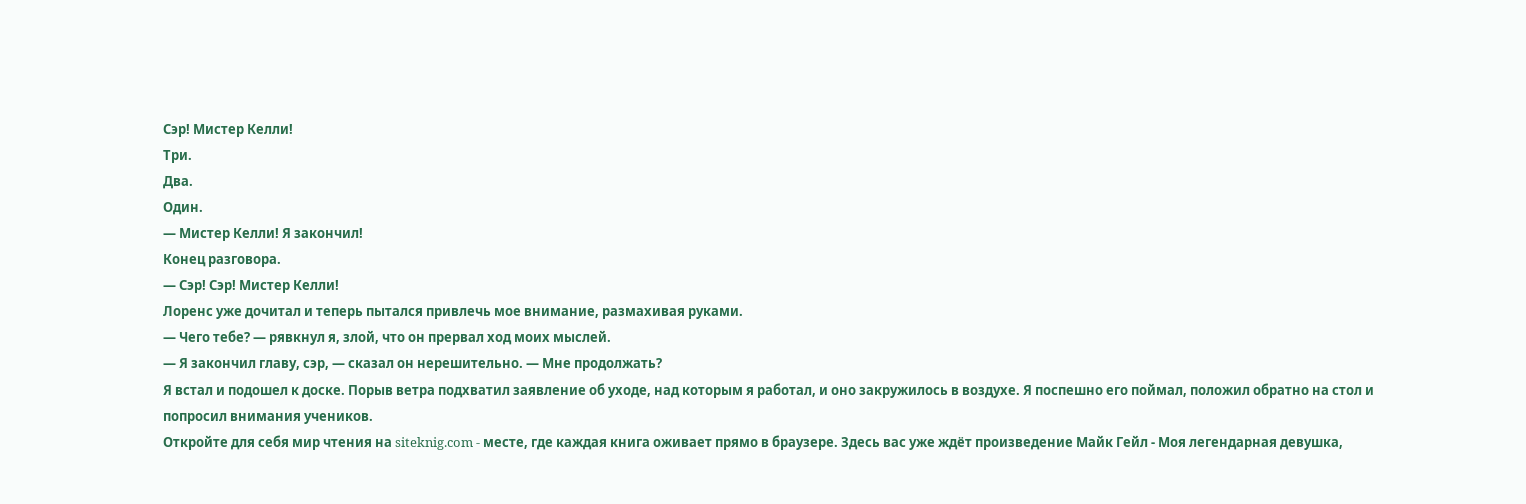Сэр! Мистер Келли!
Три.
Два.
Один.
— Мистер Келли! Я закончил!
Конец разговора.
— Сэр! Сэр! Мистер Келли!
Лоренс уже дочитал и теперь пытался привлечь мое внимание, размахивая руками.
— Чего тебе? — рявкнул я, злой, что он прервал ход моих мыслей.
— Я закончил главу, сэр, — сказал он нерешительно. — Мне продолжать?
Я встал и подошел к доске. Порыв ветра подхватил заявление об уходе, над которым я работал, и оно закружилось в воздухе. Я поспешно его поймал, положил обратно на стол и попросил внимания учеников.
Откройте для себя мир чтения на siteknig.com - месте, где каждая книга оживает прямо в браузере. Здесь вас уже ждёт произведение Майк Гейл - Моя легендарная девушка,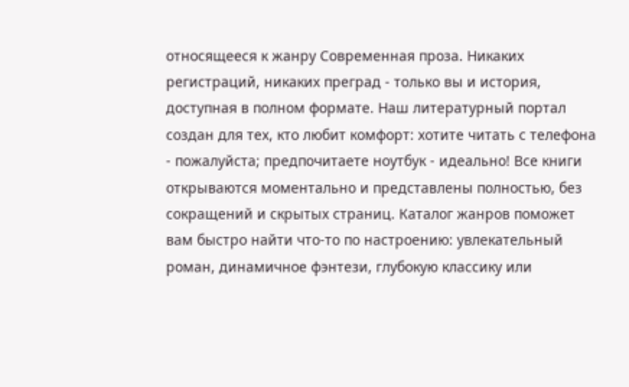относящееся к жанру Современная проза. Никаких регистраций, никаких преград - только вы и история, доступная в полном формате. Наш литературный портал создан для тех, кто любит комфорт: хотите читать с телефона - пожалуйста; предпочитаете ноутбук - идеально! Все книги открываются моментально и представлены полностью, без сокращений и скрытых страниц. Каталог жанров поможет вам быстро найти что-то по настроению: увлекательный роман, динамичное фэнтези, глубокую классику или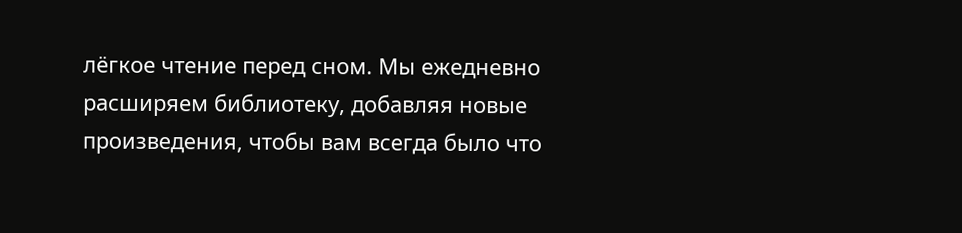лёгкое чтение перед сном. Мы ежедневно расширяем библиотеку, добавляя новые произведения, чтобы вам всегда было что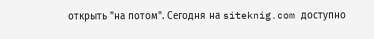открыть "на потом". Сегодня на siteknig.com доступно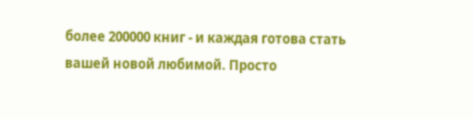более 200000 книг - и каждая готова стать вашей новой любимой. Просто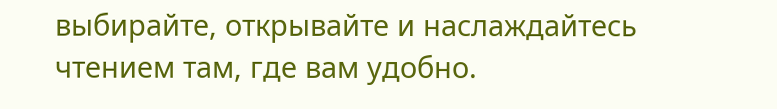выбирайте, открывайте и наслаждайтесь чтением там, где вам удобно.